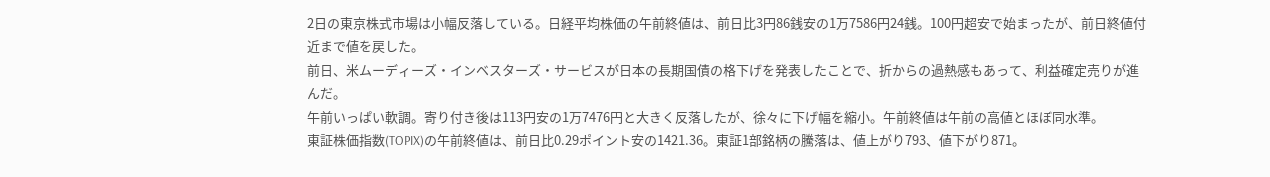2日の東京株式市場は小幅反落している。日経平均株価の午前終値は、前日比3円86銭安の1万7586円24銭。100円超安で始まったが、前日終値付近まで値を戻した。
前日、米ムーディーズ・インベスターズ・サービスが日本の長期国債の格下げを発表したことで、折からの過熱感もあって、利益確定売りが進んだ。
午前いっぱい軟調。寄り付き後は113円安の1万7476円と大きく反落したが、徐々に下げ幅を縮小。午前終値は午前の高値とほぼ同水準。
東証株価指数(TOPIX)の午前終値は、前日比0.29ポイント安の1421.36。東証1部銘柄の騰落は、値上がり793、値下がり871。